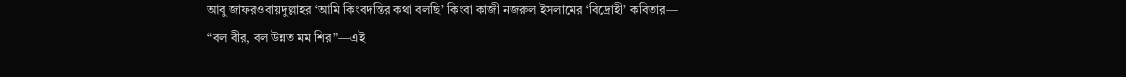আবু জাফরওবায়দুল্লাহর ‘আমি কিংবদন্তির কথা বলছি’ কিংবা কাজী নজরুল ইসলামের ‘বিদ্রোহী’ কবিতার— “বল বীর, বল উন্নত মম শির”—এই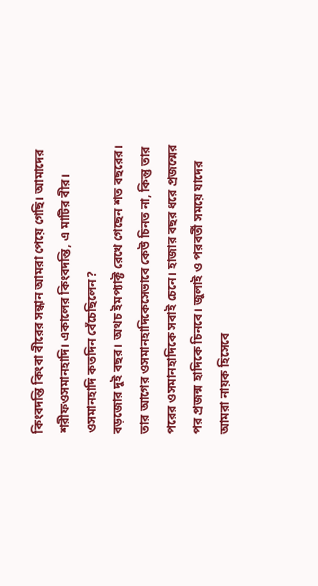কিংবদন্তি কিংবা বীরের সন্ধান আমরা পেয়ে গেছি। আমাদের শরীফওসমানহাদি। একালের কিংবদন্তি, এ মাটির বীর।
ওসমানহাদি কতদিন বেঁচেছিলেন?
বড়জোর দুই বছর। অথচ ইমপ্যাক্ট রেখে গেছেন শত বছরের। তার আগের ওসমানহাদিকেসেভাবে কেউ চিনত না, কিন্তু তার পরের ওসমানহাদিকে সবাই চেনে। হাজার বছর ধরে প্রজন্মের পর প্রজন্ম হাদিকে চিনবে। জুলাই ও পরবর্তী সময়ে যাদের আমরা নায়ক হিসেবে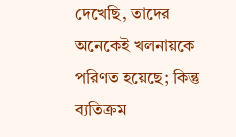দেখেছি, তাদের অনেকেই খলনায়কে পরিণত হয়েছে; কিন্তু ব্যতিক্রম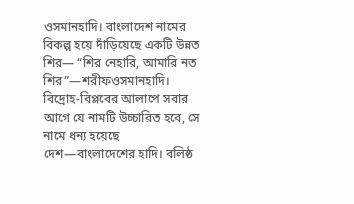ওসমানহাদি। বাংলাদেশ নামের বিকল্প হয়ে দাঁড়িয়েছে একটি উন্নত শির— “শির নেহারি, আমারি নত শির”—শরীফওসমানহাদি।
বিদ্রোহ-বিপ্লবের আলাপে সবার আগে যে নামটি উচ্চারিত হবে, সে নামে ধন্য হয়েছে দেশ—বাংলাদেশের হাদি। বলিষ্ঠ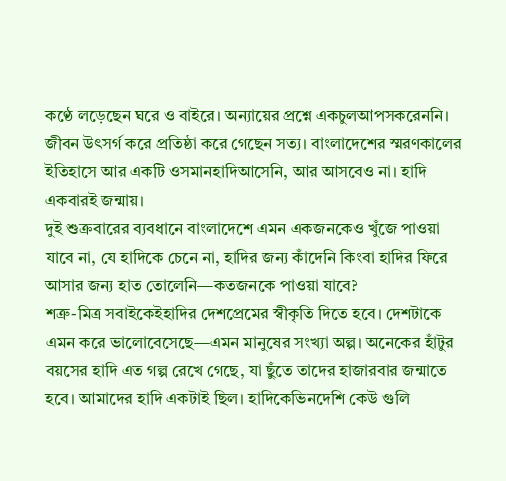কণ্ঠে লড়েছেন ঘরে ও বাইরে। অন্যায়ের প্রশ্নে একচুলআপসকরেননি। জীবন উৎসর্গ করে প্রতিষ্ঠা করে গেছেন সত্য। বাংলাদেশের স্মরণকালের ইতিহাসে আর একটি ওসমানহাদিআসেনি, আর আসবেও না। হাদি একবারই জন্মায়।
দুই শুক্রবারের ব্যবধানে বাংলাদেশে এমন একজনকেও খুঁজে পাওয়া যাবে না, যে হাদিকে চেনে না, হাদির জন্য কাঁদেনি কিংবা হাদির ফিরে আসার জন্য হাত তোলেনি—কতজনকে পাওয়া যাবে?
শত্রু-মিত্র সবাইকেইহাদির দেশপ্রেমের স্বীকৃতি দিতে হবে। দেশটাকে এমন করে ভালোবেসেছে—এমন মানুষের সংখ্যা অল্প। অনেকের হাঁটুর বয়সের হাদি এত গল্প রেখে গেছে, যা ছুঁতে তাদের হাজারবার জন্মাতে হবে। আমাদের হাদি একটাই ছিল। হাদিকেভিনদেশি কেউ গুলি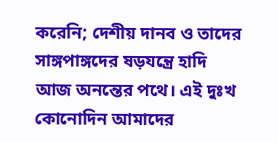করেনি; দেশীয় দানব ও তাদের সাঙ্গপাঙ্গদের ষড়যন্ত্রে হাদি আজ অনন্তের পথে। এই দুঃখ কোনোদিন আমাদের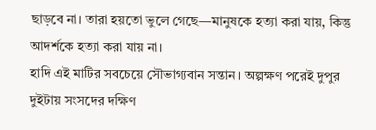ছাড়বে না। তারা হয়তো ভুলে গেছে—মানুষকে হত্যা করা যায়, কিন্তু আদর্শকে হত্যা করা যায় না।
হাদি এই মাটির সবচেয়ে সৌভাগ্যবান সন্তান। অল্পক্ষণ পরেই দুপুর দুইটায় সংসদের দক্ষিণ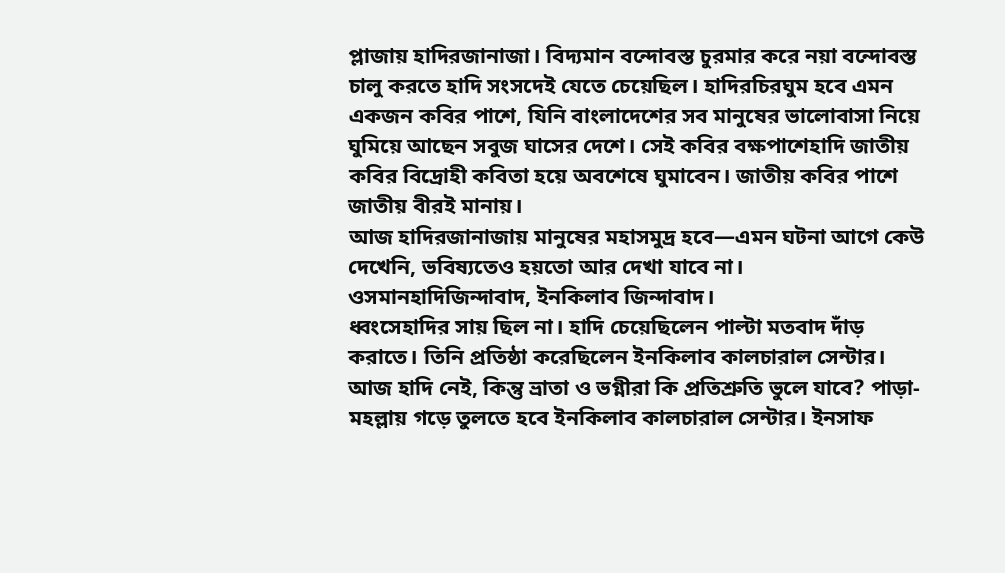প্লাজায় হাদিরজানাজা। বিদ্যমান বন্দোবস্ত চুরমার করে নয়া বন্দোবস্ত চালু করতে হাদি সংসদেই যেতে চেয়েছিল। হাদিরচিরঘুম হবে এমন একজন কবির পাশে, যিনি বাংলাদেশের সব মানুষের ভালোবাসা নিয়ে ঘুমিয়ে আছেন সবুজ ঘাসের দেশে। সেই কবির বক্ষপাশেহাদি জাতীয় কবির বিদ্রোহী কবিতা হয়ে অবশেষে ঘুমাবেন। জাতীয় কবির পাশে জাতীয় বীরই মানায়।
আজ হাদিরজানাজায় মানুষের মহাসমুদ্র হবে—এমন ঘটনা আগে কেউ দেখেনি, ভবিষ্যতেও হয়তো আর দেখা যাবে না। ওসমানহাদিজিন্দাবাদ, ইনকিলাব জিন্দাবাদ।
ধ্বংসেহাদির সায় ছিল না। হাদি চেয়েছিলেন পাল্টা মতবাদ দাঁড় করাতে। তিনি প্রতিষ্ঠা করেছিলেন ইনকিলাব কালচারাল সেন্টার। আজ হাদি নেই, কিন্তু ভ্রাতা ও ভগ্নীরা কি প্রতিশ্রুতি ভুলে যাবে? পাড়া-মহল্লায় গড়ে তুলতে হবে ইনকিলাব কালচারাল সেন্টার। ইনসাফ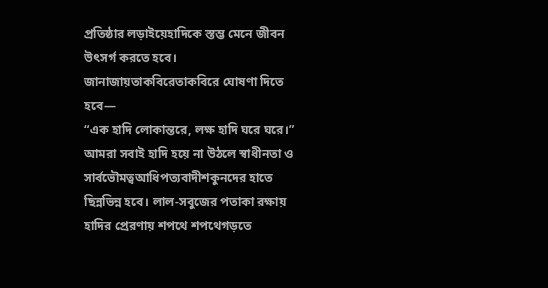প্রতিষ্ঠার লড়াইয়েহাদিকে স্তম্ভ মেনে জীবন উৎসর্গ করতে হবে।
জানাজায়তাকবিরেতাকবিরে ঘোষণা দিতে হবে—
“এক হাদি লোকান্তরে, লক্ষ হাদি ঘরে ঘরে।”
আমরা সবাই হাদি হয়ে না উঠলে স্বাধীনতা ও সার্বভৌমত্বআধিপত্যবাদীশকুনদের হাতে ছিন্নভিন্ন হবে। লাল-সবুজের পতাকা রক্ষায় হাদির প্রেরণায় শপথে শপথেগড়তে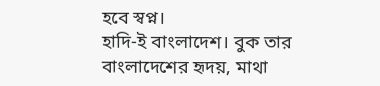হবে স্বপ্ন।
হাদি-ই বাংলাদেশ। বুক তার বাংলাদেশের হৃদয়, মাথা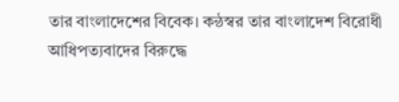তার বাংলাদেশের বিবেক। কন্ঠস্বর তার বাংলাদেশ বিরোধী আধিপত্যবাদের বিরুদ্ধে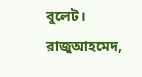বুলেট।
রাজুআহমেদ,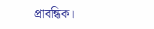প্রাবন্ধিক।